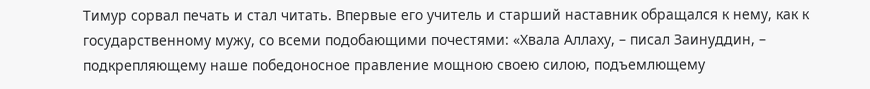Тимур сорвал печать и стал читать. Впервые его учитель и старший наставник обращался к нему, как к государственному мужу, со всеми подобающими почестями: «Хвала Аллаху, – писал Заинуддин, – подкрепляющему наше победоносное правление мощною своею силою, подъемлющему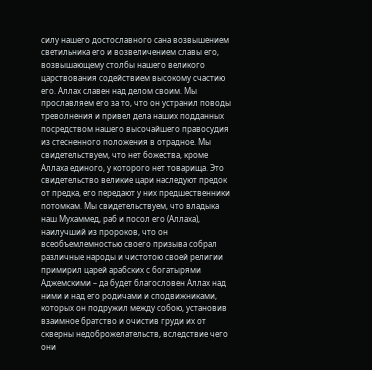силу нашего достославного сана возвышением светильника его и возвеличением славы его, возвышающему столбы нашего великого царствования содействием высокому счастию его. Аллах славен над делом своим. Мы прославляем его за то, что он устранил поводы треволнения и привел дела наших подданных посредством нашего высочайшего правосудия из стесненного положения в отрадное. Мы свидетельствуем, что нет божества, кроме Аллаха единого, у которого нет товарища. Это свидетельство великие цари наследуют предок от предка, его передают у них предшественники потомкам. Мы свидетельствуем, что владыка наш Мухаммед, раб и посол его (Аллаха), наилучший из пророков, что он всеобъемлемностью своего призыва собрал различные народы и чистотою своей религии примирил царей арабских с богатырями Аджемскими – да будет благословен Аллах над ними и над его родичами и сподвижниками, которых он подружил между собою, установив взаимное братство и очистив груди их от скверны недоброжелательств, вследствие чего они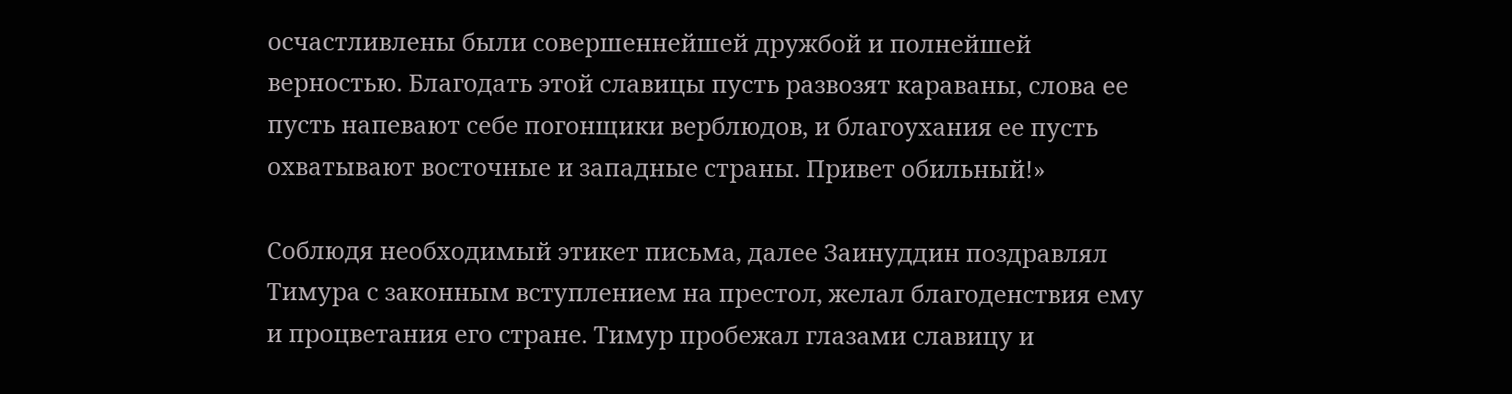осчастливлены были совершеннейшей дружбой и полнейшей верностью. Благодать этой славицы пусть развозят караваны, слова ее пусть напевают себе погонщики верблюдов, и благоухания ее пусть охватывают восточные и западные страны. Привет обильный!»

Соблюдя необходимый этикет письма, далее Заинуддин поздравлял Тимура с законным вступлением на престол, желал благоденствия ему и процветания его стране. Тимур пробежал глазами славицу и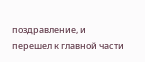поздравление, и перешел к главной части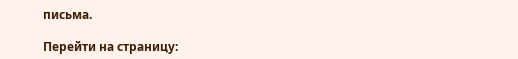письма.

Перейти на страницу: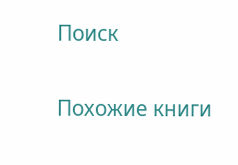Поиск

Похожие книги